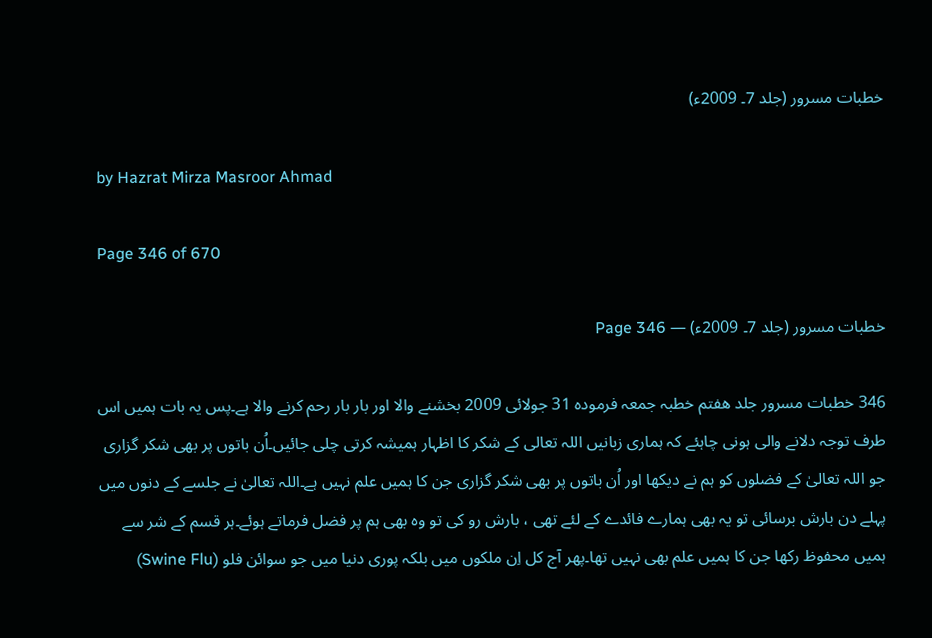خطبات مسرور (جلد 7۔ 2009ء)

by Hazrat Mirza Masroor Ahmad

Page 346 of 670

خطبات مسرور (جلد 7۔ 2009ء) — Page 346

346 خطبات مسرور جلد هفتم خطبہ جمعہ فرمودہ 31 جولائی 2009 بخشنے والا اور بار بار رحم کرنے والا ہے۔پس یہ بات ہمیں اس طرف توجہ دلانے والی ہونی چاہئے کہ ہماری زبانیں اللہ تعالی کے شکر کا اظہار ہمیشہ کرتی چلی جائیں۔اُن باتوں پر بھی شکر گزاری جو اللہ تعالیٰ کے فضلوں کو ہم نے دیکھا اور اُن باتوں پر بھی شکر گزاری جن کا ہمیں علم نہیں ہے۔اللہ تعالیٰ نے جلسے کے دنوں میں پہلے دن بارش برسائی تو یہ بھی ہمارے فائدے کے لئے تھی ، بارش رو کی تو وہ بھی ہم پر فضل فرماتے ہوئے۔ہر قسم کے شر سے ہمیں محفوظ رکھا جن کا ہمیں علم بھی نہیں تھا۔پھر آج کل اِن ملکوں میں بلکہ پوری دنیا میں جو سوائن فلو (Swine Flu)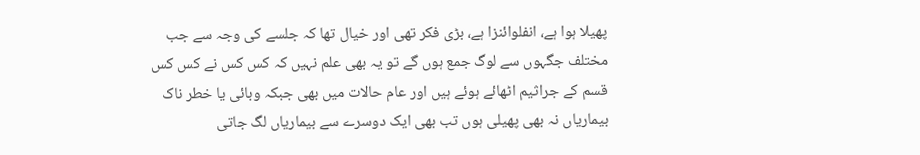پھیلا ہوا ہے، انفلوائنزا ہے، بڑی فکر تھی اور خیال تھا کہ جلسے کی وجہ سے جب مختلف جگہوں سے لوگ جمع ہوں گے تو یہ بھی علم نہیں کہ کس کس نے کس کس قسم کے جراثیم اٹھائے ہوئے ہیں اور عام حالات میں بھی جبکہ وبائی یا خطر ناک بیماریاں نہ بھی پھیلی ہوں تب بھی ایک دوسرے سے بیماریاں لگ جاتی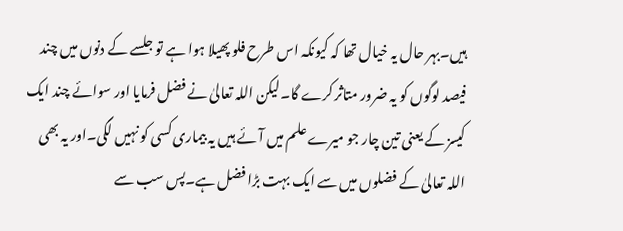ہیں۔بہر حال یہ خیال تھا کہ کیونکہ اس طرح فلو پھیلا ہوا ہے تو جلسے کے دنوں میں چند فیصد لوگوں کو یہ ضرور متاثر کرے گا۔لیکن اللہ تعالیٰ نے فضل فرمایا اور سوائے چند ایک کیسز کے یعنی تین چار جو میرے علم میں آئے ہیں یہ بیماری کسی کو نہیں لگی۔اور یہ بھی اللہ تعالیٰ کے فضلوں میں سے ایک بہت بڑا فضل ہے۔پس سب سے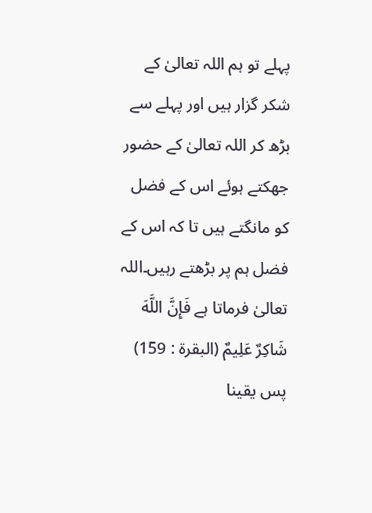پہلے تو ہم اللہ تعالیٰ کے شکر گزار ہیں اور پہلے سے بڑھ کر اللہ تعالیٰ کے حضور جھکتے ہوئے اس کے فضل کو مانگتے ہیں تا کہ اس کے فضل ہم پر بڑھتے رہیں۔اللہ تعالیٰ فرماتا ہے فَإِنَّ اللَّهَ شَاكِرٌ عَلِيمٌ (البقرة : 159) پس یقینا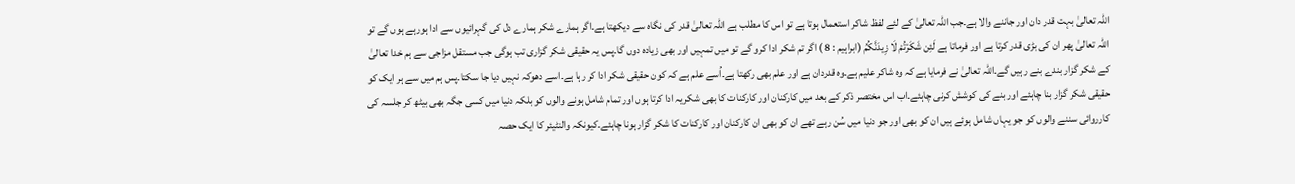اللہ تعالیٰ بہت قدر دان اور جاننے والا ہے۔جب اللہ تعالیٰ کے لئے لفظ شاکر استعمال ہوتا ہے تو اس کا مطلب ہے اللہ تعالیٰ قدر کی نگاہ سے دیکھتا ہے۔اگر ہمارے شکر ہمارے دل کی گہرائیوں سے ادا ہورہے ہوں گے تو اللہ تعالیٰ پھر ان کی بڑی قدر کرتا ہے اور فرماتا ہے لَئِن شَكَرْتُمْ لَا زِيدَنَّكُمُ (ابراہیم : 8 ) اگر تم شکر ادا کرو گے تو میں تمہیں اور بھی زیادہ دوں گا۔پس یہ حقیقی شکر گزاری تب ہوگی جب مستقل مزاجی سے ہم خدا تعالیٰ کے شکر گزار بندے بنے رہیں گے۔اللہ تعالیٰ نے فرمایا ہے کہ وہ شاکر علیم ہے۔وہ قدردان ہے اور علم بھی رکھتا ہے۔اُسے علم ہے کہ کون حقیقی شکر ادا کر رہا ہے۔اسے دھوکہ نہیں دیا جا سکتا۔پس ہم میں سے ہر ایک کو حقیقی شکر گزار بنا چاہئے اور بنے کی کوشش کرنی چاہئے۔اب اس مختصر ذکر کے بعد میں کارکنان اور کارکنات کا بھی شکریہ ادا کرتا ہوں اور تمام شامل ہونے والوں کو بلکہ دنیا میں کسی جگہ بھی بیٹھ کر جلسہ کی کارروائی سننے والوں کو جو یہاں شامل ہوئے ہیں ان کو بھی اور جو دنیا میں سُن رہے تھے ان کو بھی ان کارکنان اور کارکنات کا شکر گزار ہونا چاہئے۔کیونکہ والنٹیئر کا ایک حصہ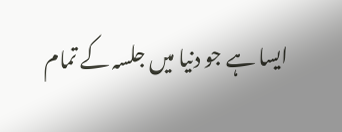ایسا ہے جو دنیا میں جلسہ کے تمام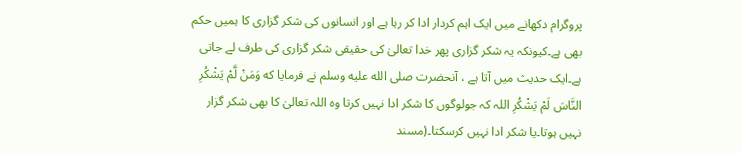پروگرام دکھانے میں ایک اہم کردار ادا کر رہا ہے اور انسانوں کی شکر گزاری کا ہمیں حکم بھی ہے۔کیونکہ یہ شکر گزاری پھر خدا تعالیٰ کی حقیقی شکر گزاری کی طرف لے جاتی ہے۔ایک حدیث میں آتا ہے ، آنحضرت صلى الله عليه وسلم نے فرمایا که وَمَنْ لَّمْ يَشْكُرِ النَّاسَ لَمْ يَشْكُرِ اللہ کہ جولوگوں کا شکر ادا نہیں کرتا وہ اللہ تعالیٰ کا بھی شکر گزار نہیں ہوتا۔یا شکر ادا نہیں کرسکتا۔(مسند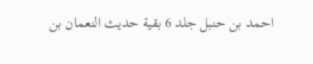احمد بن حنبل جلد 6 بقية حدیث النعمان بن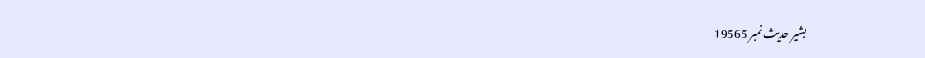بشیر حدیث نمبر 19565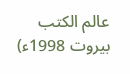عالم الكتب بيروت 1998ء)